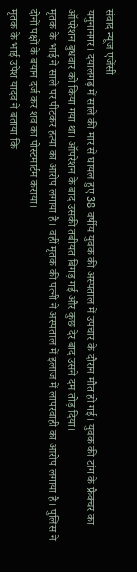संवाद न्यूज एजेंसी
यमुनानगर। दयालगढ़ में साले की मार से घायल हुए 38 वर्षीय युवक की अस्पताल में उपचार के दौरान मौत हो गई। युवक की टांग के फ्रैक्चर का ऑपरेशन बुधवार को किया गया था। ऑपरेशन के बाद उसकी तबीयत बिगड़ गई और कुछ देर बाद उसने दम तोड़ दिया।
मृतक के भाई ने साले पर पीटकर हत्या का आरोप लगाया है। वहीं मृतक की पत्नी ने अस्पताल में इलाज में लापरवाही का आरोप लगाया है। पुलिस ने दोनों पक्षों के बयान दर्ज कर शव का पोस्टमार्टम कराया।
मृतक के भाई उपेश यादव ने बताया कि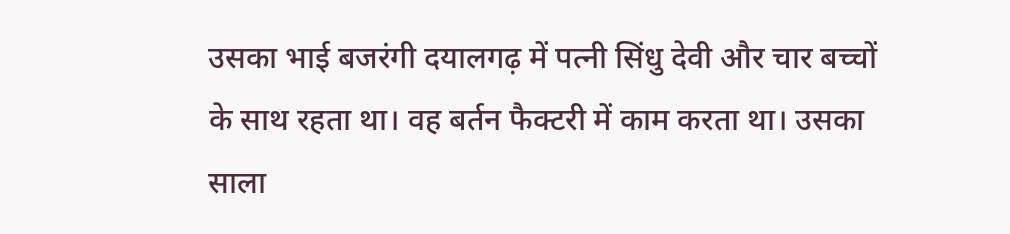उसका भाई बजरंगी दयालगढ़ में पत्नी सिंधु देवी और चार बच्चों के साथ रहता था। वह बर्तन फैक्टरी में काम करता था। उसका साला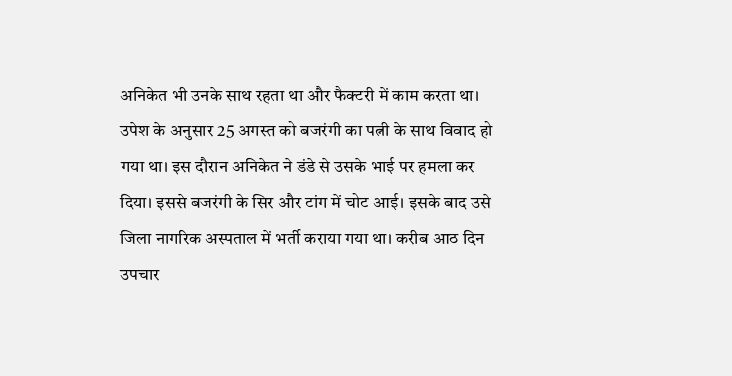अनिकेत भी उनके साथ रहता था और फैक्टरी में काम करता था। उपेश के अनुसार 25 अगस्त को बजरंगी का पत्नी के साथ विवाद हो गया था। इस दौरान अनिकेत ने डंडे से उसके भाई पर हमला कर दिया। इससे बजरंगी के सिर और टांग में चोट आई। इसके बाद उसे जिला नागरिक अस्पताल में भर्ती कराया गया था। करीब आठ दिन उपचार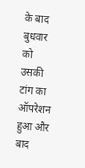के बाद बुधवार को उसकी टांग का ऑपरेशन हुआ और बाद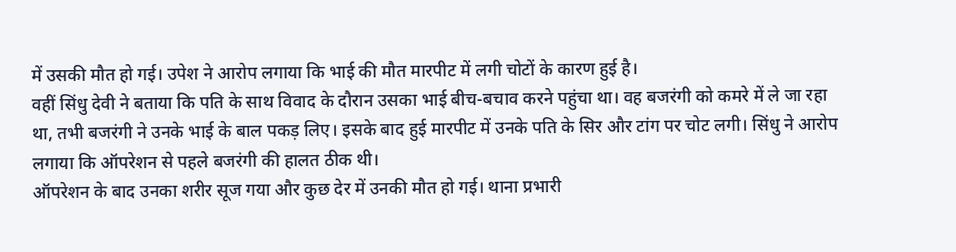में उसकी मौत हो गई। उपेश ने आरोप लगाया कि भाई की मौत मारपीट में लगी चोटों के कारण हुई है।
वहीं सिंधु देवी ने बताया कि पति के साथ विवाद के दौरान उसका भाई बीच-बचाव करने पहुंचा था। वह बजरंगी को कमरे में ले जा रहा था, तभी बजरंगी ने उनके भाई के बाल पकड़ लिए। इसके बाद हुई मारपीट में उनके पति के सिर और टांग पर चोट लगी। सिंधु ने आरोप लगाया कि ऑपरेशन से पहले बजरंगी की हालत ठीक थी।
ऑपरेशन के बाद उनका शरीर सूज गया और कुछ देर में उनकी मौत हो गई। थाना प्रभारी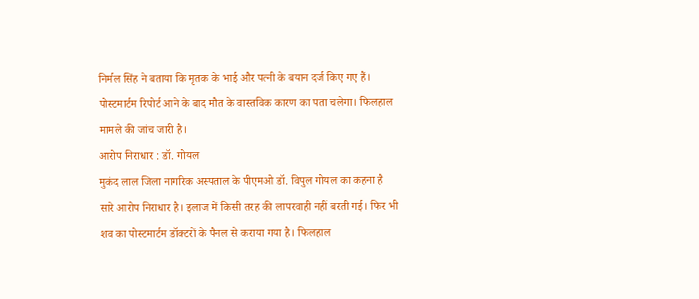निर्मल सिंह ने बताया कि मृतक के भाई और पत्नी के बयान दर्ज किए गए हैं। पोस्टमार्टम रिपोर्ट आने के बाद मौत के वास्तविक कारण का पता चलेगा। फिलहाल मामले की जांच जारी है।
आरोप निराधार : डॉ. गोयल
मुकंद लाल जिला नागरिक अस्पताल के पीएमओ डॉ. विपुल गोयल का कहना है सारे आरोप निराधार है। इलाज में किसी तरह की लापरवाही नहीं बरती गई। फिर भी शव का पोस्टमार्टम डॉक्टरों के पैनल से कराया गया है। फिलहाल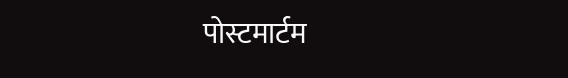पोस्टमार्टम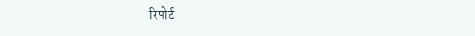रिपोर्ट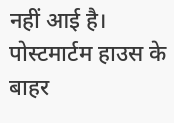नहीं आई है।
पोस्टमार्टम हाउस के बाहर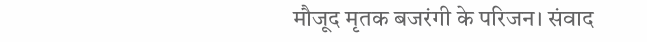मौजूद मृतक बजरंगी के परिजन। संवाद